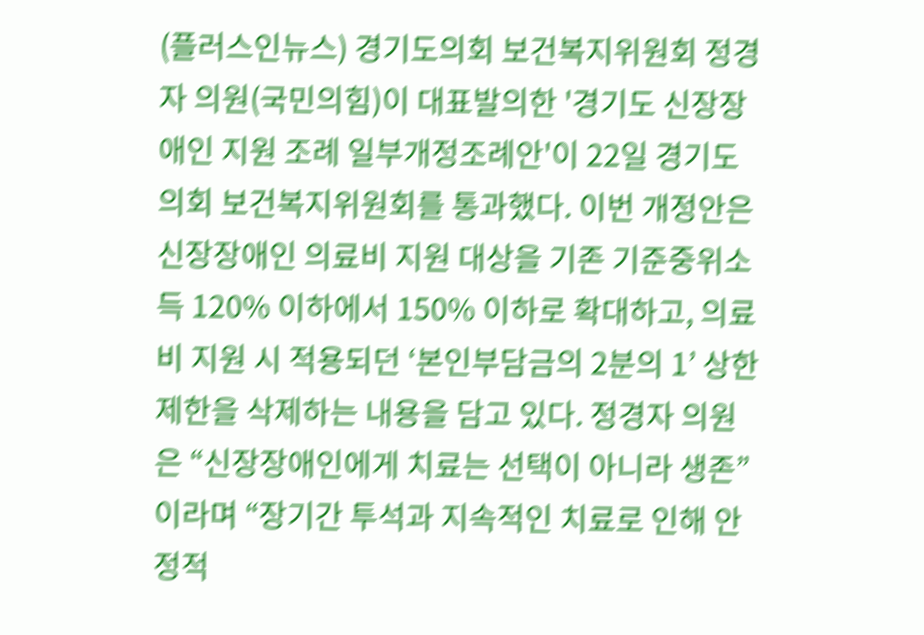(플러스인뉴스) 경기도의회 보건복지위원회 정경자 의원(국민의힘)이 대표발의한 '경기도 신장장애인 지원 조례 일부개정조례안'이 22일 경기도의회 보건복지위원회를 통과했다. 이번 개정안은 신장장애인 의료비 지원 대상을 기존 기준중위소득 120% 이하에서 150% 이하로 확대하고, 의료비 지원 시 적용되던 ‘본인부담금의 2분의 1’ 상한 제한을 삭제하는 내용을 담고 있다. 정경자 의원은 “신장장애인에게 치료는 선택이 아니라 생존”이라며 “장기간 투석과 지속적인 치료로 인해 안정적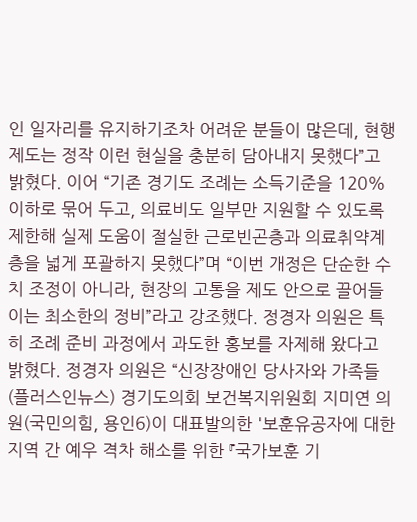인 일자리를 유지하기조차 어려운 분들이 많은데, 현행 제도는 정작 이런 현실을 충분히 담아내지 못했다”고 밝혔다. 이어 “기존 경기도 조례는 소득기준을 120% 이하로 묶어 두고, 의료비도 일부만 지원할 수 있도록 제한해 실제 도움이 절실한 근로빈곤층과 의료취약계층을 넓게 포괄하지 못했다”며 “이번 개정은 단순한 수치 조정이 아니라, 현장의 고통을 제도 안으로 끌어들이는 최소한의 정비”라고 강조했다. 정경자 의원은 특히 조례 준비 과정에서 과도한 홍보를 자제해 왔다고 밝혔다. 정경자 의원은 “신장장애인 당사자와 가족들
(플러스인뉴스) 경기도의회 보건복지위원회 지미연 의원(국민의힘, 용인6)이 대표발의한 '보훈유공자에 대한 지역 간 예우 격차 해소를 위한 『국가보훈 기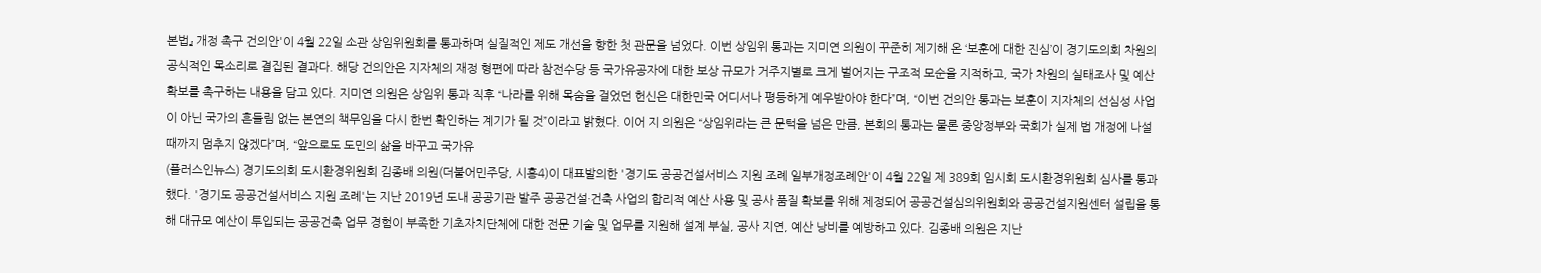본법』 개정 촉구 건의안'이 4월 22일 소관 상임위원회를 통과하며 실질적인 제도 개선을 향한 첫 관문을 넘었다. 이번 상임위 통과는 지미연 의원이 꾸준히 제기해 온 ‘보훈에 대한 진심’이 경기도의회 차원의 공식적인 목소리로 결집된 결과다. 해당 건의안은 지자체의 재정 형편에 따라 참전수당 등 국가유공자에 대한 보상 규모가 거주지별로 크게 벌어지는 구조적 모순을 지적하고, 국가 차원의 실태조사 및 예산 확보를 촉구하는 내용을 담고 있다. 지미연 의원은 상임위 통과 직후 “나라를 위해 목숨을 걸었던 헌신은 대한민국 어디서나 평등하게 예우받아야 한다”며, “이번 건의안 통과는 보훈이 지자체의 선심성 사업이 아닌 국가의 흔들림 없는 본연의 책무임을 다시 한번 확인하는 계기가 될 것”이라고 밝혔다. 이어 지 의원은 “상임위라는 큰 문턱을 넘은 만큼, 본회의 통과는 물론 중앙정부와 국회가 실제 법 개정에 나설 때까지 멈추지 않겠다”며, “앞으로도 도민의 삶을 바꾸고 국가유
(플러스인뉴스) 경기도의회 도시환경위원회 김종배 의원(더불어민주당, 시흥4)이 대표발의한 '경기도 공공건설서비스 지원 조례 일부개정조례안'이 4월 22일 제 389회 임시회 도시환경위원회 심사를 통과했다. '경기도 공공건설서비스 지원 조례'는 지난 2019년 도내 공공기관 발주 공공건설·건축 사업의 합리적 예산 사용 및 공사 품질 확보를 위해 제정되어 공공건설심의위원회와 공공건설지원센터 설립을 통해 대규모 예산이 투입되는 공공건축 업무 경험이 부족한 기초자치단체에 대한 전문 기술 및 업무를 지원해 설계 부실, 공사 지연, 예산 낭비를 예방하고 있다. 김종배 의원은 지난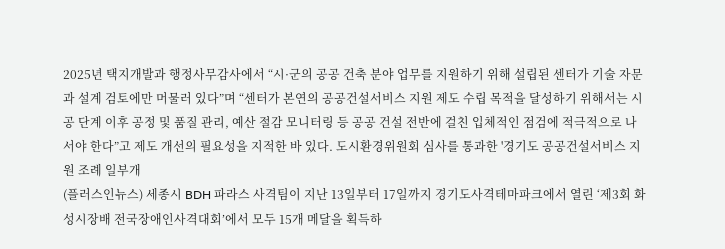2025년 택지개발과 행정사무감사에서 “시·군의 공공 건축 분야 업무를 지원하기 위해 설립된 센터가 기술 자문과 설계 검토에만 머물러 있다”며 “센터가 본연의 공공건설서비스 지원 제도 수립 목적을 달성하기 위해서는 시공 단계 이후 공정 및 품질 관리, 예산 절감 모니터링 등 공공 건설 전반에 걸친 입체적인 점검에 적극적으로 나서야 한다”고 제도 개선의 필요성을 지적한 바 있다. 도시환경위원회 심사를 통과한 '경기도 공공건설서비스 지원 조례 일부개
(플러스인뉴스) 세종시 BDH 파라스 사격팀이 지난 13일부터 17일까지 경기도사격테마파크에서 열린 ‘제3회 화성시장배 전국장애인사격대회’에서 모두 15개 메달을 획득하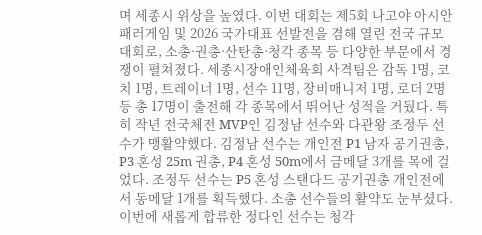며 세종시 위상을 높였다. 이번 대회는 제5회 나고야 아시안패러게임 및 2026 국가대표 선발전을 겸해 열린 전국 규모 대회로, 소총·권총·산탄총·청각 종목 등 다양한 부문에서 경쟁이 펼쳐졌다. 세종시장애인체육회 사격팀은 감독 1명, 코치 1명, 트레이너 1명, 선수 11명, 장비매니저 1명, 로더 2명 등 총 17명이 출전해 각 종목에서 뛰어난 성적을 거뒀다. 특히 작년 전국체전 MVP인 김정남 선수와 다관왕 조정두 선수가 맹활약했다. 김정남 선수는 개인전 P1 남자 공기권총, P3 혼성 25m 권총, P4 혼성 50m에서 금메달 3개를 목에 걸었다. 조정두 선수는 P5 혼성 스탠다드 공기권총 개인전에서 동메달 1개를 획득했다. 소총 선수들의 활약도 눈부셨다. 이번에 새롭게 합류한 정다인 선수는 청각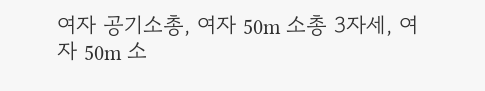여자 공기소총, 여자 50m 소총 3자세, 여자 50m 소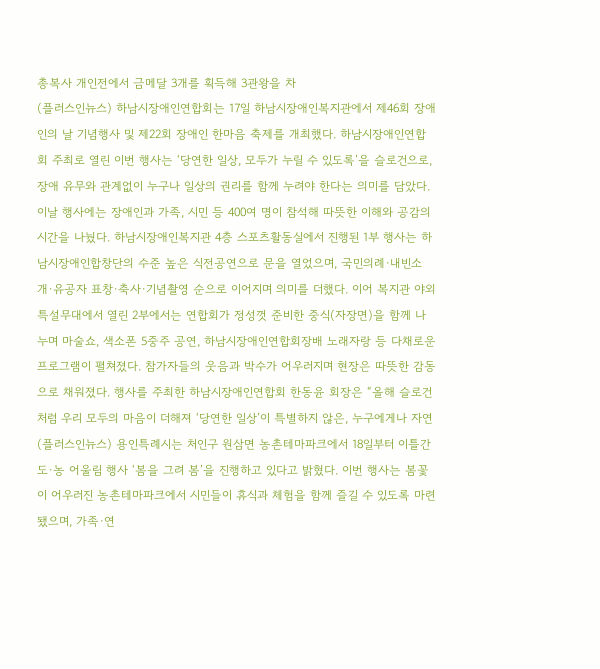총복사 개인전에서 금메달 3개를 획득해 3관왕을 차
(플러스인뉴스) 하남시장애인연합회는 17일 하남시장애인복지관에서 제46회 장애인의 날 기념행사 및 제22회 장애인 한마음 축제를 개최했다. 하남시장애인연합회 주최로 열린 이번 행사는 ‘당연한 일상, 모두가 누릴 수 있도록’을 슬로건으로, 장애 유무와 관계없이 누구나 일상의 권리를 함께 누려야 한다는 의미를 담았다. 이날 행사에는 장애인과 가족, 시민 등 400여 명이 참석해 따뜻한 이해와 공감의 시간을 나눴다. 하남시장애인복지관 4층 스포츠활동실에서 진행된 1부 행사는 하남시장애인합창단의 수준 높은 식전공연으로 문을 열었으며, 국민의례·내빈소개·유공자 표창·축사·기념촬영 순으로 이어지며 의미를 더했다. 이어 복지관 야외 특설무대에서 열린 2부에서는 연합회가 정성껏 준비한 중식(자장면)을 함께 나누며 마술쇼, 색소폰 5중주 공연, 하남시장애인연합회장배 노래자랑 등 다채로운 프로그램이 펼쳐졌다. 참가자들의 웃음과 박수가 어우러지며 현장은 따뜻한 감동으로 채워졌다. 행사를 주최한 하남시장애인연합회 한동윤 회장은 “올해 슬로건처럼 우리 모두의 마음이 더해져 ‘당연한 일상’이 특별하지 않은, 누구에게나 자연
(플러스인뉴스) 용인특례시는 처인구 원삼면 농촌테마파크에서 18일부터 이틀간 도·농 어울림 행사 ‘봄을 그려 봄’을 진행하고 있다고 밝혔다. 이번 행사는 봄꽃이 어우러진 농촌테마파크에서 시민들이 휴식과 체험을 함께 즐길 수 있도록 마련됐으며, 가족·연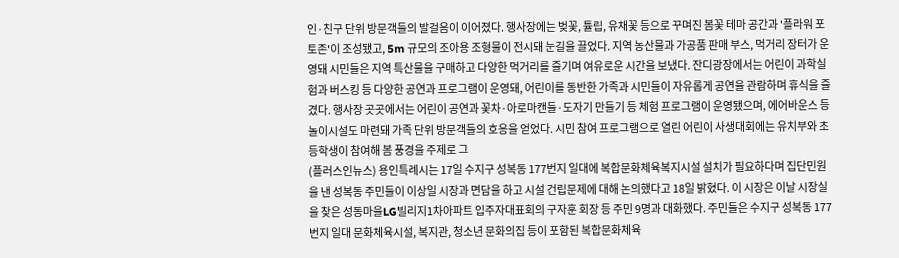인·친구 단위 방문객들의 발걸음이 이어졌다. 행사장에는 벚꽃, 튤립, 유채꽃 등으로 꾸며진 봄꽃 테마 공간과 '플라워 포토존'이 조성됐고, 5m 규모의 조아용 조형물이 전시돼 눈길을 끌었다. 지역 농산물과 가공품 판매 부스, 먹거리 장터가 운영돼 시민들은 지역 특산물을 구매하고 다양한 먹거리를 즐기며 여유로운 시간을 보냈다. 잔디광장에서는 어린이 과학실험과 버스킹 등 다양한 공연과 프로그램이 운영돼, 어린이를 동반한 가족과 시민들이 자유롭게 공연을 관람하며 휴식을 즐겼다. 행사장 곳곳에서는 어린이 공연과 꽃차·아로마캔들·도자기 만들기 등 체험 프로그램이 운영됐으며, 에어바운스 등 놀이시설도 마련돼 가족 단위 방문객들의 호응을 얻었다. 시민 참여 프로그램으로 열린 어린이 사생대회에는 유치부와 초등학생이 참여해 봄 풍경을 주제로 그
(플러스인뉴스) 용인특례시는 17일 수지구 성복동 177번지 일대에 복합문화체육복지시설 설치가 필요하다며 집단민원을 낸 성복동 주민들이 이상일 시장과 면담을 하고 시설 건립문제에 대해 논의했다고 18일 밝혔다. 이 시장은 이날 시장실을 찾은 성동마을LG빌리지1차아파트 입주자대표회의 구자훈 회장 등 주민 9명과 대화했다. 주민들은 수지구 성복동 177번지 일대 문화체육시설, 복지관, 청소년 문화의집 등이 포함된 복합문화체육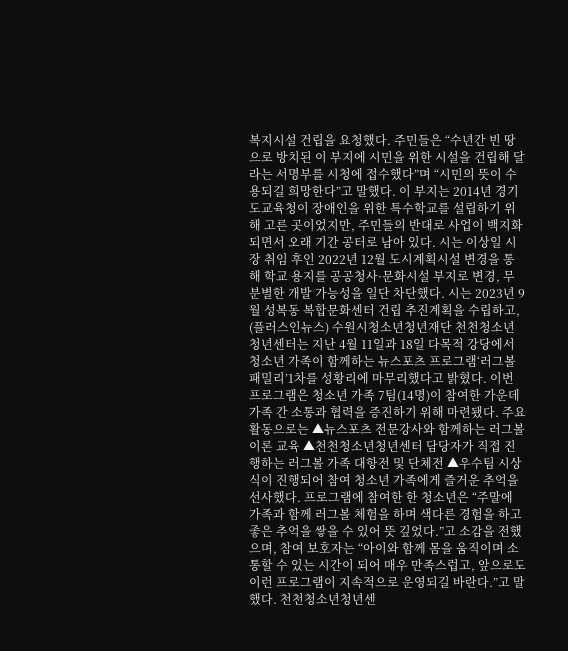복지시설 건립을 요청했다. 주민들은 “수년간 빈 땅으로 방치된 이 부지에 시민을 위한 시설을 건립해 달라는 서명부를 시청에 접수했다”며 “시민의 뜻이 수용되길 희망한다”고 말했다. 이 부지는 2014년 경기도교육청이 장애인을 위한 특수학교를 설립하기 위해 고른 곳이었지만, 주민들의 반대로 사업이 백지화되면서 오래 기간 공터로 남아 있다. 시는 이상일 시장 취임 후인 2022년 12월 도시계획시설 변경을 통해 학교 용지를 공공청사·문화시설 부지로 변경, 무분별한 개발 가능성을 일단 차단했다. 시는 2023년 9월 성복동 복합문화센터 건립 추진계획을 수립하고,
(플러스인뉴스) 수원시청소년청년재단 천천청소년청년센터는 지난 4월 11일과 18일 다목적 강당에서 청소년 가족이 함께하는 뉴스포츠 프로그램‘러그볼 패밀리’1차를 성황리에 마무리했다고 밝혔다. 이번 프로그램은 청소년 가족 7팀(14명)이 참여한 가운데 가족 간 소통과 협력을 증진하기 위해 마련됐다. 주요 활동으로는 ▲뉴스포츠 전문강사와 함께하는 러그볼 이론 교육 ▲천천청소년청년센터 담당자가 직접 진행하는 러그볼 가족 대항전 및 단체전 ▲우수팀 시상식이 진행되어 참여 청소년 가족에게 즐거운 추억을 선사했다. 프로그램에 참여한 한 청소년은 “주말에 가족과 함께 러그볼 체험을 하며 색다른 경험을 하고 좋은 추억을 쌓을 수 있어 뜻 깊었다.”고 소감을 전했으며, 참여 보호자는 “아이와 함께 몸을 움직이며 소통할 수 있는 시간이 되어 매우 만족스럽고, 앞으로도 이런 프로그램이 지속적으로 운영되길 바란다.”고 말했다. 천천청소년청년센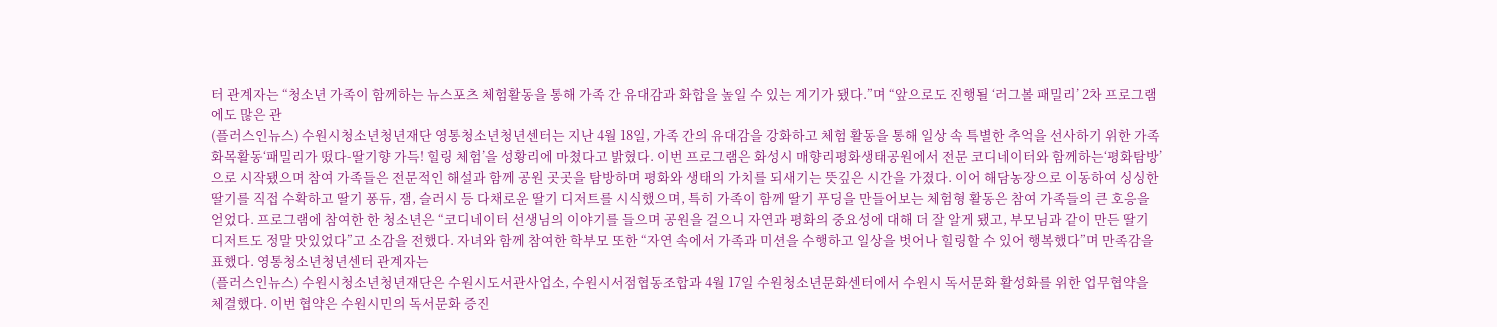터 관계자는 “청소년 가족이 함께하는 뉴스포츠 체험활동을 통해 가족 간 유대감과 화합을 높일 수 있는 계기가 됐다.”며 “앞으로도 진행될 ‘러그볼 패밀리’ 2차 프로그램에도 많은 관
(플러스인뉴스) 수원시청소년청년재단 영통청소년청년센터는 지난 4월 18일, 가족 간의 유대감을 강화하고 체험 활동을 통해 일상 속 특별한 추억을 선사하기 위한 가족화목활동‘패밀리가 떴다-딸기향 가득! 힐링 체험’을 성황리에 마쳤다고 밝혔다. 이번 프로그램은 화성시 매향리평화생태공원에서 전문 코디네이터와 함께하는‘평화탐방’으로 시작됐으며 참여 가족들은 전문적인 해설과 함께 공원 곳곳을 탐방하며 평화와 생태의 가치를 되새기는 뜻깊은 시간을 가졌다. 이어 해담농장으로 이동하여 싱싱한 딸기를 직접 수확하고 딸기 퐁듀, 잼, 슬러시 등 다채로운 딸기 디저트를 시식했으며, 특히 가족이 함께 딸기 푸딩을 만들어보는 체험형 활동은 참여 가족들의 큰 호응을 얻었다. 프로그램에 참여한 한 청소년은 “코디네이터 선생님의 이야기를 들으며 공원을 걸으니 자연과 평화의 중요성에 대해 더 잘 알게 됐고, 부모님과 같이 만든 딸기 디저트도 정말 맛있었다”고 소감을 전했다. 자녀와 함께 참여한 학부모 또한 “자연 속에서 가족과 미션을 수행하고 일상을 벗어나 힐링할 수 있어 행복했다”며 만족감을 표했다. 영통청소년청년센터 관계자는
(플러스인뉴스) 수원시청소년청년재단은 수원시도서관사업소, 수원시서점협동조합과 4월 17일 수원청소년문화센터에서 수원시 독서문화 활성화를 위한 업무협약을 체결했다. 이번 협약은 수원시민의 독서문화 증진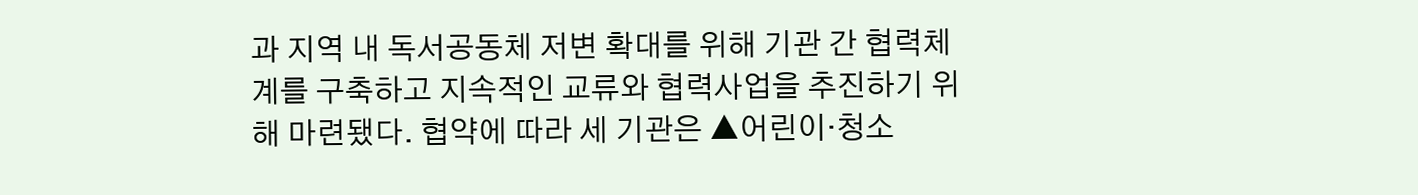과 지역 내 독서공동체 저변 확대를 위해 기관 간 협력체계를 구축하고 지속적인 교류와 협력사업을 추진하기 위해 마련됐다. 협약에 따라 세 기관은 ▲어린이‧청소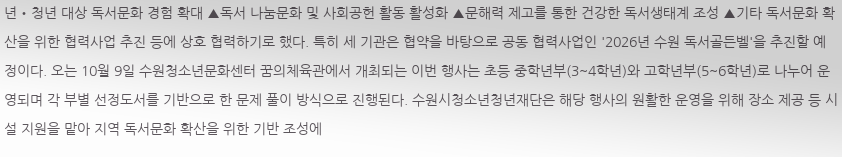년‧청년 대상 독서문화 경험 확대 ▲독서 나눔문화 및 사회공헌 활동 활성화 ▲문해력 제고를 통한 건강한 독서생태계 조성 ▲기타 독서문화 확산을 위한 협력사업 추진 등에 상호 협력하기로 했다. 특히 세 기관은 협약을 바탕으로 공동 협력사업인 '2026년 수원 독서골든벨'을 추진할 예정이다. 오는 10월 9일 수원청소년문화센터 꿈의체육관에서 개최되는 이번 행사는 초등 중학년부(3~4학년)와 고학년부(5~6학년)로 나누어 운영되며 각 부별 선정도서를 기반으로 한 문제 풀이 방식으로 진행된다. 수원시청소년청년재단은 해당 행사의 원활한 운영을 위해 장소 제공 등 시설 지원을 맡아 지역 독서문화 확산을 위한 기반 조성에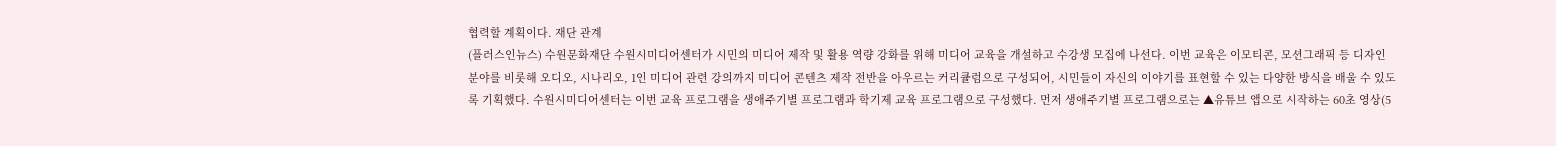협력할 계획이다. 재단 관계
(플러스인뉴스) 수원문화재단 수원시미디어센터가 시민의 미디어 제작 및 활용 역량 강화를 위해 미디어 교육을 개설하고 수강생 모집에 나선다. 이번 교육은 이모티콘, 모션그래픽 등 디자인 분야를 비롯해 오디오, 시나리오, 1인 미디어 관련 강의까지 미디어 콘텐츠 제작 전반을 아우르는 커리큘럼으로 구성되어, 시민들이 자신의 이야기를 표현할 수 있는 다양한 방식을 배울 수 있도록 기획했다. 수원시미디어센터는 이번 교육 프로그램을 생애주기별 프로그램과 학기제 교육 프로그램으로 구성했다. 먼저 생애주기별 프로그램으로는 ▲유튜브 앱으로 시작하는 60초 영상(5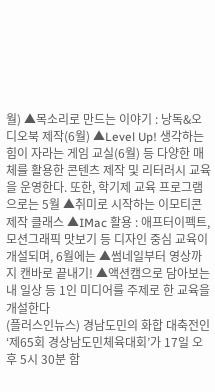월) ▲목소리로 만드는 이야기 : 낭독&오디오북 제작(6월) ▲Level Up! 생각하는 힘이 자라는 게임 교실(6월) 등 다양한 매체를 활용한 콘텐츠 제작 및 리터러시 교육을 운영한다. 또한, 학기제 교육 프로그램으로는 5월 ▲취미로 시작하는 이모티콘 제작 클래스 ▲IMac 활용 : 애프터이펙트, 모션그래픽 맛보기 등 디자인 중심 교육이 개설되며, 6월에는 ▲썸네일부터 영상까지 캔바로 끝내기! ▲액션캠으로 담아보는 내 일상 등 1인 미디어를 주제로 한 교육을 개설한다
(플러스인뉴스) 경남도민의 화합 대축전인 ‘제65회 경상남도민체육대회’가 17일 오후 5시 30분 함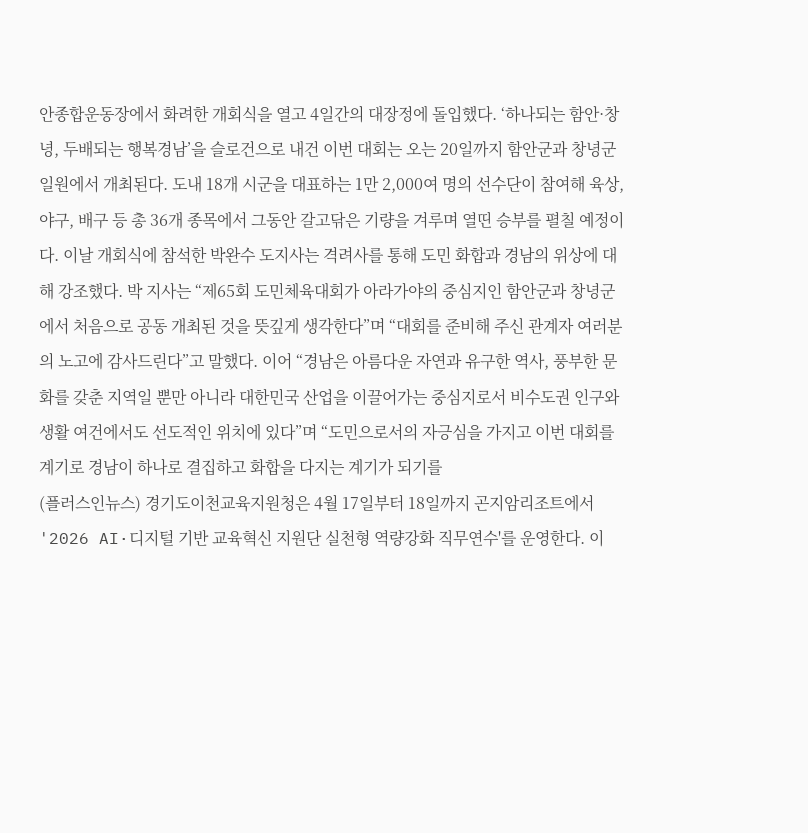안종합운동장에서 화려한 개회식을 열고 4일간의 대장정에 돌입했다. ‘하나되는 함안·창녕, 두배되는 행복경남’을 슬로건으로 내건 이번 대회는 오는 20일까지 함안군과 창녕군 일원에서 개최된다. 도내 18개 시군을 대표하는 1만 2,000여 명의 선수단이 참여해 육상, 야구, 배구 등 총 36개 종목에서 그동안 갈고닦은 기량을 겨루며 열띤 승부를 펼칠 예정이다. 이날 개회식에 참석한 박완수 도지사는 격려사를 통해 도민 화합과 경남의 위상에 대해 강조했다. 박 지사는 “제65회 도민체육대회가 아라가야의 중심지인 함안군과 창녕군에서 처음으로 공동 개최된 것을 뜻깊게 생각한다”며 “대회를 준비해 주신 관계자 여러분의 노고에 감사드린다”고 말했다. 이어 “경남은 아름다운 자연과 유구한 역사, 풍부한 문화를 갖춘 지역일 뿐만 아니라 대한민국 산업을 이끌어가는 중심지로서 비수도권 인구와 생활 여건에서도 선도적인 위치에 있다”며 “도민으로서의 자긍심을 가지고 이번 대회를 계기로 경남이 하나로 결집하고 화합을 다지는 계기가 되기를
(플러스인뉴스) 경기도이천교육지원청은 4월 17일부터 18일까지 곤지암리조트에서 '2026 AI·디지털 기반 교육혁신 지원단 실천형 역량강화 직무연수'를 운영한다. 이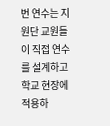번 연수는 지원단 교원들이 직접 연수를 설계하고 학교 현장에 적용하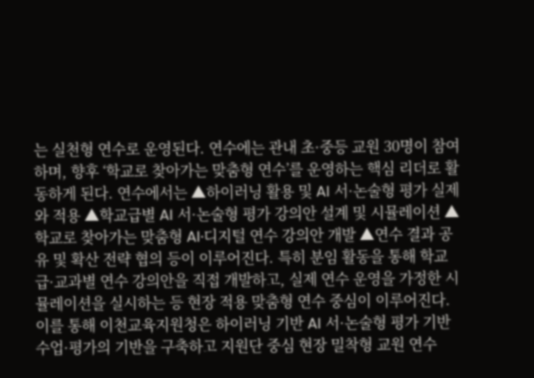는 실천형 연수로 운영된다. 연수에는 관내 초·중등 교원 30명이 참여하며, 향후 ‘학교로 찾아가는 맞춤형 연수’를 운영하는 핵심 리더로 활동하게 된다. 연수에서는 ▲하이러닝 활용 및 AI 서·논술형 평가 실제와 적용 ▲학교급별 AI 서·논술형 평가 강의안 설계 및 시뮬레이션 ▲학교로 찾아가는 맞춤형 AI·디지털 연수 강의안 개발 ▲연수 결과 공유 및 확산 전략 협의 등이 이루어진다. 특히 분임 활동을 통해 학교급·교과별 연수 강의안을 직접 개발하고, 실제 연수 운영을 가정한 시뮬레이션을 실시하는 등 현장 적용 맞춤형 연수 중심이 이루어진다. 이를 통해 이천교육지원청은 하이러닝 기반 AI 서·논술형 평가 기반 수업·평가의 기반을 구축하고 지원단 중심 현장 밀착형 교원 연수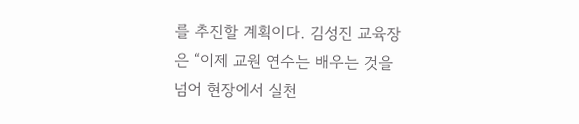를 추진할 계획이다. 김성진 교육장은 “이제 교원 연수는 배우는 것을 넘어 현장에서 실천